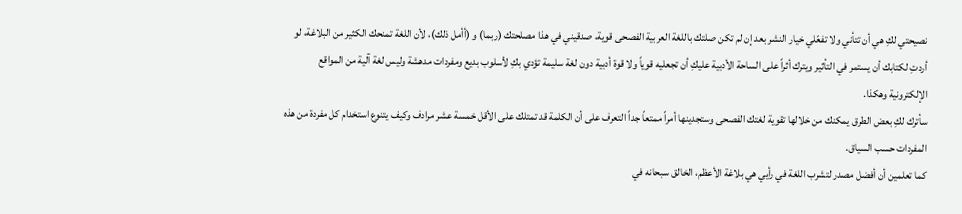نصيحتي لكِ هي أن تتأني ولا تفعّلي خيار النشر بعد إن لم تكن صلتك باللغة العربية الفصحى قوية، صدقيني في هذا مصلحتك (ربما) و (أأمل ذلك)، لأن اللغة تمنحك الكثير من البلاغة، لو أردتِ لكتابك أن يستمر في التأثير ويترك أثراً على الساحة الأدبية عليكِ أن تجعليه قوياً ولا قوة أدبية دون لغة سليمة تؤدي بكِ لأسلوب بديع ومفردات مدهشة وليس لغة آلية من المواقع الإلكترونية وهكذا.
سأترك لكِ بعض الطرق يمكنك من خلالها تقوية لغتك الفصحى وستجدينها أمراً ممتعاً جداً التعرف على أن الكلمة قد تمتلك على الأقل خمسة عشر مرادف وكيف يتنوع استخدام كل مفردة من هذه المفردات حسب السياق.
كما تعلمين أن أفضل مصدر لتشرب اللغة في رأيي هي بلاغة الأعظم، الخالق سبحانه في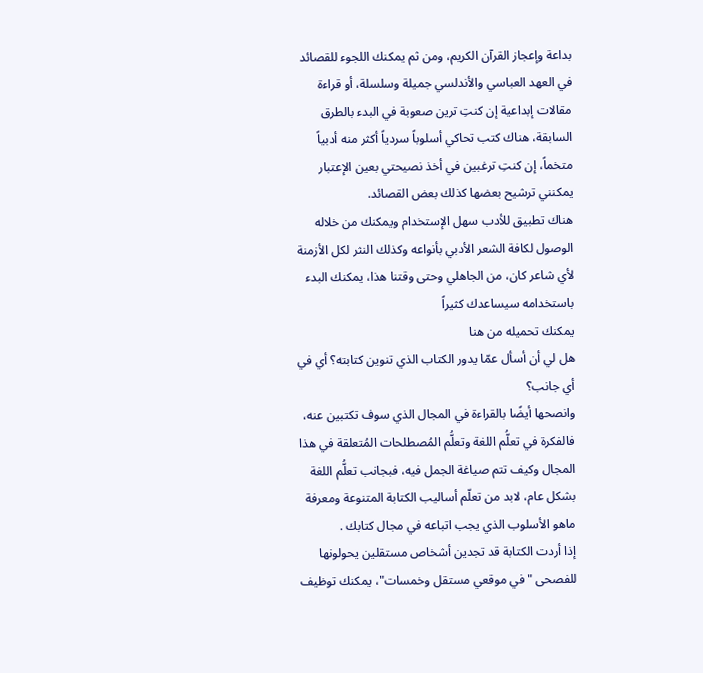بداعة وإعجاز القرآن الكريم، ومن ثم يمكنك اللجوء للقصائد في العهد العباسي والأندلسي جميلة وسلسلة، أو قراءة مقالات إبداعية إن كنتِ ترين صعوبة في البدء بالطرق السابقة، هناك كتب تحاكي أسلوباً سردياً أكثر منه أدبياً متخماً، إن كنتِ ترغبين في أخذ نصيحتي بعين الإعتبار يمكنني ترشيح بعضها كذلك بعض القصائد.
هناك تطبيق للأدب سهل الإستخدام ويمكنك من خلاله الوصول لكافة الشعر الأدبي بأنواعه وكذلك النثر لكل الأزمنة لأي شاعر كان، من الجاهلي وحتى وقتنا هذا، يمكنك البدء باستخدامه سيساعدك كثيراً
يمكنك تحميله من هنا
هل لي أن أسأل عمّا يدور الكتاب الذي تنوين كتابته؟ أي في أي جانب؟
وانصحها أيضًا بالقراءة في المجال الذي سوف تكتبين عنه، فالفكرة في تعلُّم اللغة وتعلُّم المُصطلحات المُتعلقة في هذا المجال وكيف تتم صياغة الجمل فيه، فبجانب تعلُّم اللغة بشكل عام، لابد من تعلّم أساليب الكتابة المتنوعة ومعرفة ماهو الأسلوب الذي يجب اتباعه في مجال كتابك .
إذا أردت الكتابة قد تجدين أشخاص مستقلين يحولونها للفصحى "في موقعي مستقل وخمسات"، يمكنك توظيف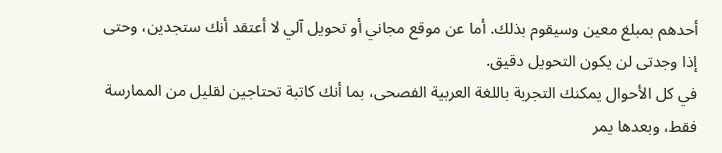أحدهم بمبلغ معين وسيقوم بذلك. أما عن موقع مجاني أو تحويل آلي لا أعتقد أنك ستجدين، وحتى إذا وجدتى لن يكون التحويل دقيق.
في كل الأحوال يمكنك التجربة باللغة العربية الفصحى، بما أنك كاتبة تحتاجين لقليل من الممارسة فقط، وبعدها يمر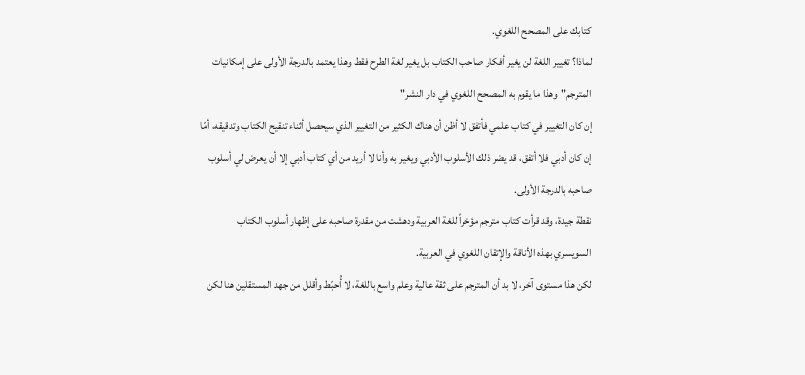كتابك على المصحح اللغوي.
لماذا؟ تغيير اللغة لن يغير أفكار صاحب الكتاب بل يغير لغة الطرح فقط وهذا يعتمد بالدرجة الأولى على إمكانيات المترجم"وهذا ما يقوم به المصحح اللغوي في دار النشر"
إن كان التغيير في كتاب علمي فأتفق لا أظن أن هناك الكثير من التغيير الذي سيحصل أثناء تنقيح الكتاب وتدقيقه، أمّا إن كان أدبي فلا أتفق، قد يضر ذلك الأسلوب الأدبي ويغير به وأنا لا أريد من أي كتاب أدبي إلا أن يعرض لي أسلوب صاحبه بالدرجة الأولى.
نقطة جيدة، وقد قرأت كتاب مترجم مؤخراً للغة العربية ودهشت من مقدرة صاحبه على إظهار أسلوب الكتاب السويسري بهذه الأناقة والإتقان اللغوي في العربية.
لكن هذا مستوى آخر، لا بد أن المترجم على ثقة عالية وعلم واسع باللغة، لا أُحبّط وأقلل من جهد المستقلين هنا لكن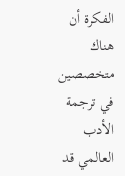الفكرة أن هناك متخصصين في ترجمة الأدب العالمي قد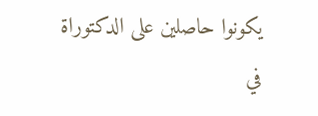يكونوا حاصلين على الدكتوراة في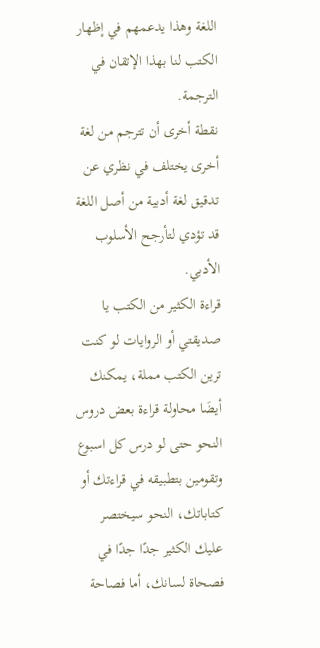اللغة وهذا يدعمهم في إظهار الكتب لنا بهذا الإتقان في الترجمة.
نقطة أخرى أن تترجم من لغة أخرى يختلف في نظري عن تدقيق لغة أدبية من أصل اللغة قد تؤدي لتأرجح الأسلوب الأدبي.
قراءة الكثير من الكتب يا صديقتي أو الروايات لو كنت ترين الكتب مملة، يمكنك أيضَا محاولة قراءة بعض دروس النحو حتى لو درس كل اسبوع وتقومين بتطبيقه في قراءتك أو كتاباتك، النحو سيختصر عليك الكثير جدًا جدًا في فصحاة لسانك، أما فصاحة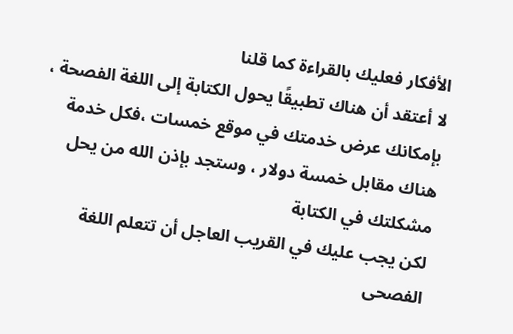الأفكار فعليك بالقراءة كما قلنا
لا أعتقد أن هناك تطبيقًا يحول الكتابة إلى اللغة الفصحة ، بإمكانك عرض خدمتك في موقع خمسات ،فكل خدمة هناك مقابل خمسة دولار ، وستجد بإذن الله من يحل مشكلتك في الكتابة
لكن يجب عليك في القريب العاجل أن تتعلم اللغة الفصحى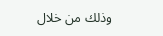وذلك من خلال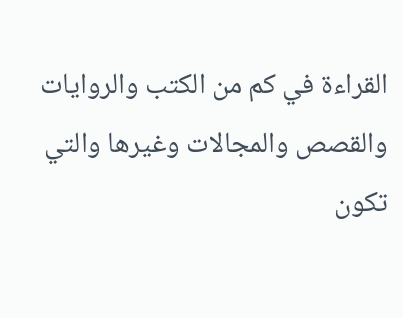القراءة في كم من الكتب والروايات والقصص والمجالات وغيرها والتي تكون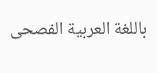باللغة العربية الفصحى